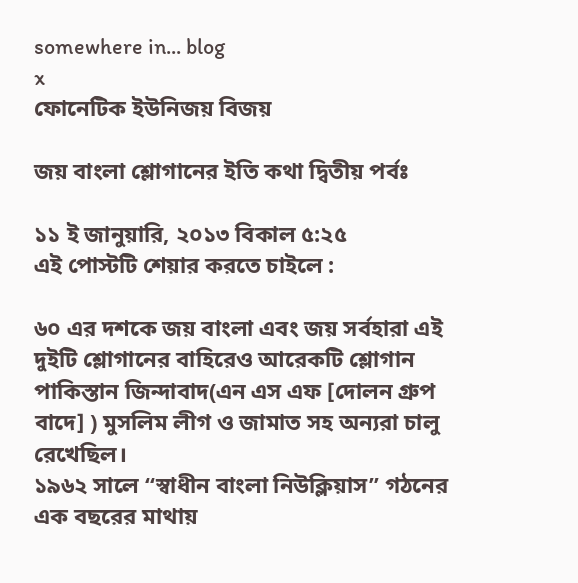somewhere in... blog
x
ফোনেটিক ইউনিজয় বিজয়

জয় বাংলা শ্লোগানের ইতি কথা দ্বিতীয় পর্বঃ

১১ ই জানুয়ারি, ২০১৩ বিকাল ৫:২৫
এই পোস্টটি শেয়ার করতে চাইলে :

৬০ এর দশকে জয় বাংলা এবং জয় সর্বহারা এই দুইটি শ্লোগানের বাহিরেও আরেকটি শ্লোগান পাকিস্তান জিন্দাবাদ(এন এস এফ [দোলন গ্রুপ বাদে] ) মুসলিম লীগ ও জামাত সহ অন্যরা চালু রেখেছিল।
১৯৬২ সালে “স্বাধীন বাংলা নিউক্লিয়াস” গঠনের এক বছরের মাথায়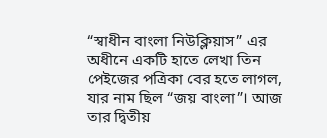“স্বাধীন বাংলা নিউক্লিয়াস” এর অধীনে একটি হাতে লেখা তিন পেইজের পত্রিকা বের হতে লাগল, যার নাম ছিল “জয় বাংলা”। আজ তার দ্বিতীয়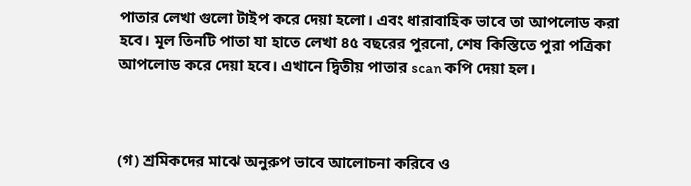পাতার লেখা গুলো টাইপ করে দেয়া হলো। এবং ধারাবাহিক ভাবে তা আপলোড করা হবে। মূল তিনটি পাতা যা হাতে লেখা ৪৫ বছরের পুরনো, শেষ কিস্তিতে পুরা পত্রিকা আপলোড করে দেয়া হবে। এখানে দ্বিতীয় পাতার scan কপি দেয়া হল।



(গ) শ্রমিকদের মাঝে অনুরুপ ভাবে আলোচনা করিবে ও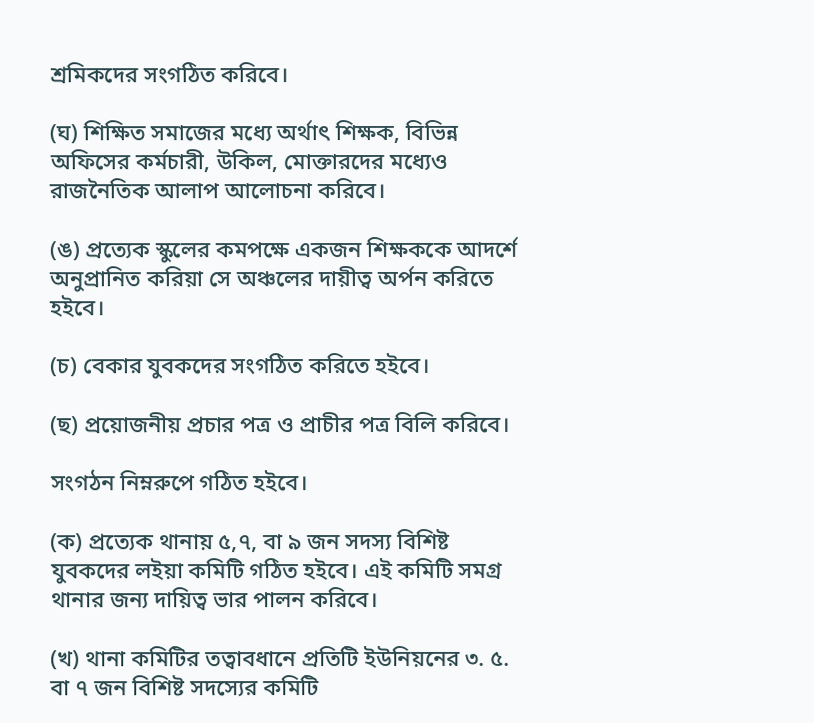শ্রমিকদের সংগঠিত করিবে।

(ঘ) শিক্ষিত সমাজের মধ্যে অর্থাৎ শিক্ষক, বিভিন্ন অফিসের কর্মচারী, উকিল, মোক্তারদের মধ্যেও রাজনৈতিক আলাপ আলোচনা করিবে।

(ঙ) প্রত্যেক স্কুলের কমপক্ষে একজন শিক্ষককে আদর্শে অনুপ্রানিত করিয়া সে অঞ্চলের দায়ীত্ব অর্পন করিতে হইবে।

(চ) বেকার যুবকদের সংগঠিত করিতে হইবে।

(ছ) প্রয়োজনীয় প্রচার পত্র ও প্রাচীর পত্র বিলি করিবে।

সংগঠন নিম্নরুপে গঠিত হইবে।

(ক) প্রত্যেক থানায় ৫,৭, বা ৯ জন সদস্য বিশিষ্ট যুবকদের লইয়া কমিটি গঠিত হইবে। এই কমিটি সমগ্র থানার জন্য দায়িত্ব ভার পালন করিবে।

(খ) থানা কমিটির তত্বাবধানে প্রতিটি ইউনিয়নের ৩. ৫. বা ৭ জন বিশিষ্ট সদস্যের কমিটি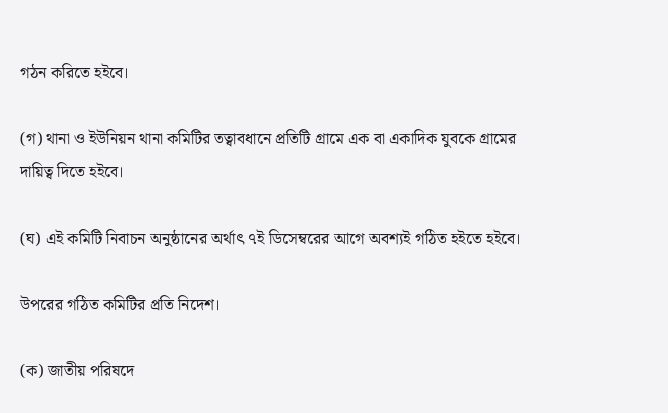গঠন করিতে হইবে।

(গ) থানা ও ইউনিয়ন থানা কমিটির তত্বাবধানে প্রতিটি গ্রামে এক বা একাদিক যুবকে গ্রামের দায়িত্ব দিতে হইবে।

(ঘ) এই কমিটি নিবাচন অনুষ্ঠানের অর্থাৎ ৭ই ডিসেম্বরের আগে অবশ্যই গঠিত হইতে হইবে।

উপরের গঠিত কমিটির প্রতি নিদেশ।

(ক) জাতীয় পরিষদে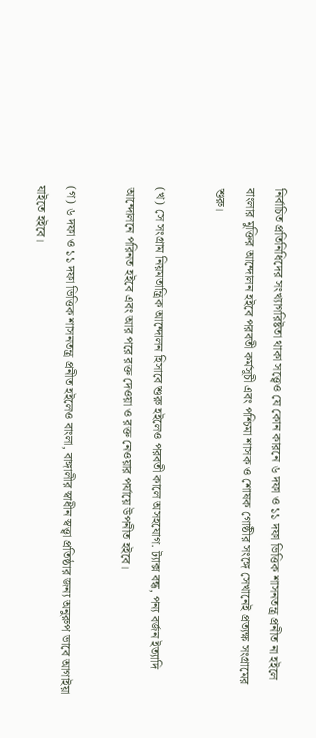নির্বাচিত প্রতিনিধিদের সংখ্যাগরিষ্টতা থাকা সত্ত্বেও যে কোন কারনে ৬ দফা ও ১১ দফা ভিত্তিক শাসনতন্ত্র প্রনীত না হইলে বাংলার মুক্তির আন্দোলন হইবে পরবতী কর্মসূচী এবং পশ্চিমা শাসক ও শোষক গোষ্ঠীর সংঙ্গে সেখানেই প্রত্যক্ষ সংগ্রামের শুরু।

(খ) সে সংগ্রাম নিয়মতান্ত্রিক আন্দোলন হিসাবে শুরু হইলেও পরবতী কালে অসহযোগ. ট্যাক্স বন্ধ, পন্য বর্জন ইত্যাদি আন্দোলনে পরিনত হইবে এবং আর পরে রক্ত দেওয়া ও রক্ত নেওয়ার পর্যায়ে উপনীত হইবে।

(গ) ৬ দফা ও ১১ দফা ভিত্তিক শাসনতন্ত্র প্রনীত হইলেও বাংলা, বাঙ্গালীর স্বাধীন স্বত্ত্বা প্রতিষ্ঠার জন্য অনুরুপ ভাবে আগাইয়া যাইতে হইবে।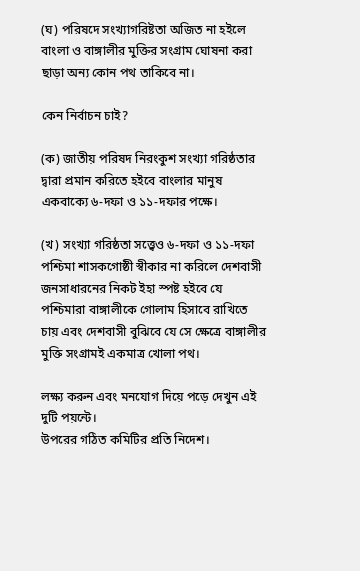(ঘ) পরিষদে সংখ্যাগরিষ্টতা অজিত না হইলে বাংলা ও বাঙ্গালীর মুক্তির সংগ্রাম ঘোষনা করা ছাড়া অন্য কোন পথ তাকিবে না।

কেন নির্বাচন চাই?

(ক) জাতীয় পরিষদ নিরংকুশ সংখ্যা গরিষ্ঠতার দ্বারা প্রমান করিতে হইবে বাংলার মানুষ একবাক্যে ৬-দফা ও ১১-দফার পক্ষে।

(খ) সংখ্যা গরিষ্ঠতা সত্ত্বেও ৬-দফা ও ১১-দফা পশ্চিমা শাসকগোষ্ঠী স্বীকার না করিলে দেশবাসী জনসাধারনের নিকট ইহা স্পষ্ট হইবে যে পশ্চিমারা বাঙ্গালীকে গোলাম হিসাবে রাখিতে চায় এবং দেশবাসী বুঝিবে যে সে ক্ষেত্রে বাঙ্গালীর মুক্তি সংগ্রামই একমাত্র খোলা পথ।

লক্ষ্য করুন এবং মনযোগ দিয়ে পড়ে দেখুন এই দুটি পয়ন্টে।
উপরের গঠিত কমিটির প্রতি নিদেশ।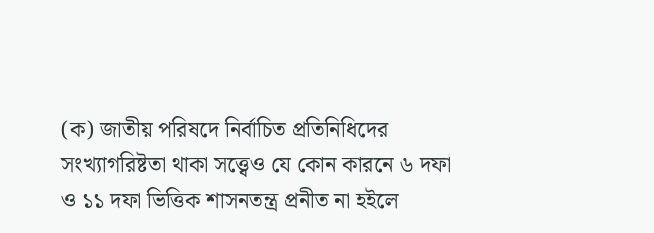(ক) জাতীয় পরিষদে নির্বাচিত প্রতিনিধিদের সংখ্যাগরিষ্টতা থাকা সত্ত্বেও যে কোন কারনে ৬ দফা ও ১১ দফা ভিত্তিক শাসনতন্ত্র প্রনীত না হইলে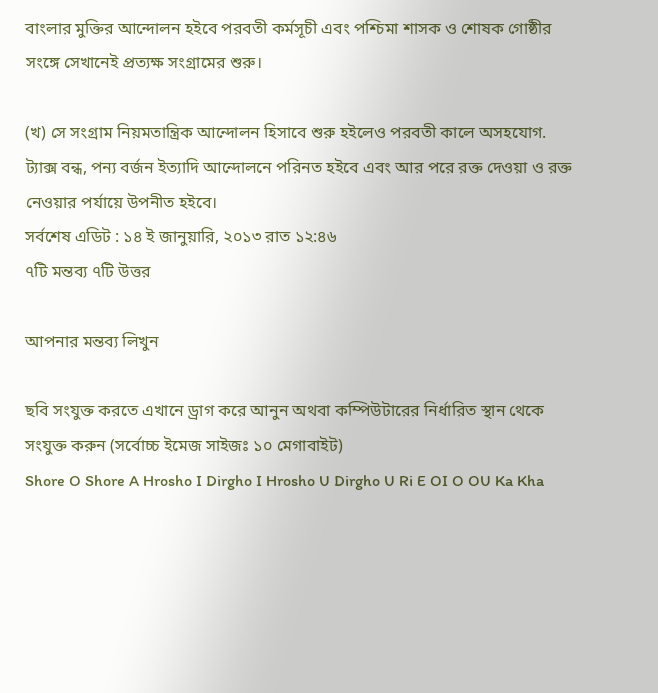বাংলার মুক্তির আন্দোলন হইবে পরবতী কর্মসূচী এবং পশ্চিমা শাসক ও শোষক গোষ্ঠীর সংঙ্গে সেখানেই প্রত্যক্ষ সংগ্রামের শুরু।

(খ) সে সংগ্রাম নিয়মতান্ত্রিক আন্দোলন হিসাবে শুরু হইলেও পরবতী কালে অসহযোগ. ট্যাক্স বন্ধ, পন্য বর্জন ইত্যাদি আন্দোলনে পরিনত হইবে এবং আর পরে রক্ত দেওয়া ও রক্ত নেওয়ার পর্যায়ে উপনীত হইবে।
সর্বশেষ এডিট : ১৪ ই জানুয়ারি, ২০১৩ রাত ১২:৪৬
৭টি মন্তব্য ৭টি উত্তর

আপনার মন্তব্য লিখুন

ছবি সংযুক্ত করতে এখানে ড্রাগ করে আনুন অথবা কম্পিউটারের নির্ধারিত স্থান থেকে সংযুক্ত করুন (সর্বোচ্চ ইমেজ সাইজঃ ১০ মেগাবাইট)
Shore O Shore A Hrosho I Dirgho I Hrosho U Dirgho U Ri E OI O OU Ka Kha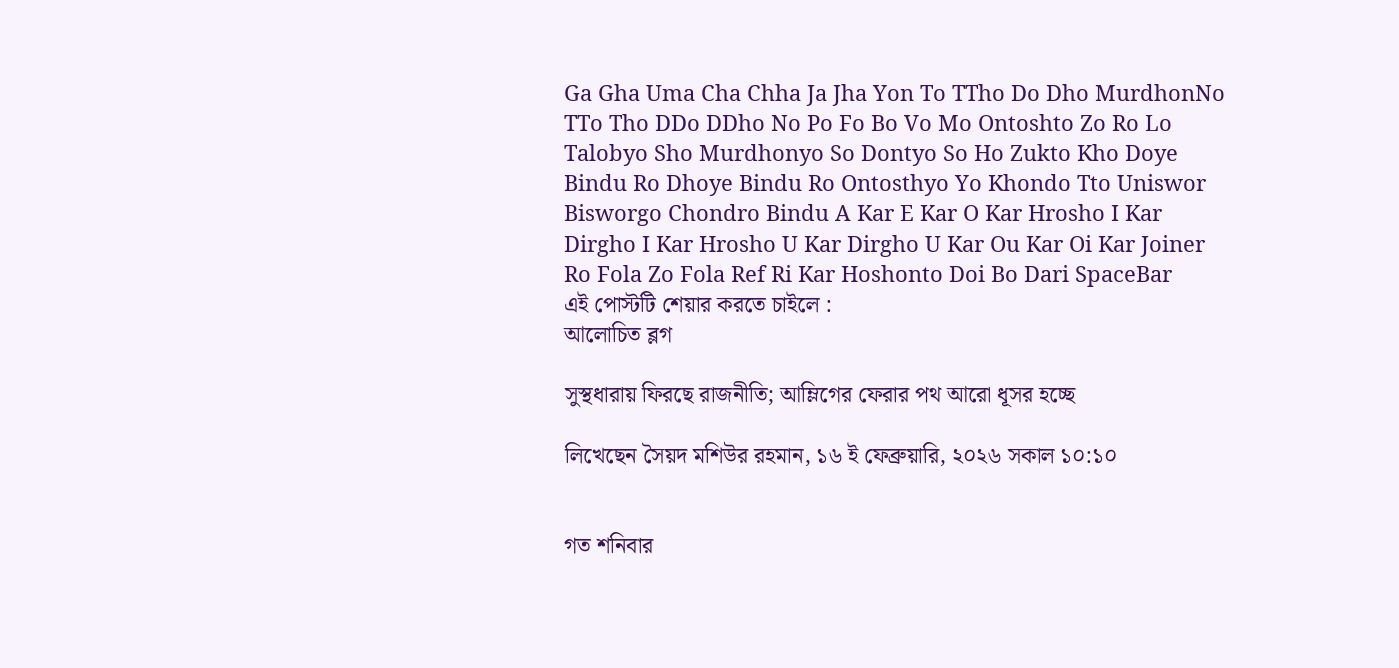Ga Gha Uma Cha Chha Ja Jha Yon To TTho Do Dho MurdhonNo TTo Tho DDo DDho No Po Fo Bo Vo Mo Ontoshto Zo Ro Lo Talobyo Sho Murdhonyo So Dontyo So Ho Zukto Kho Doye Bindu Ro Dhoye Bindu Ro Ontosthyo Yo Khondo Tto Uniswor Bisworgo Chondro Bindu A Kar E Kar O Kar Hrosho I Kar Dirgho I Kar Hrosho U Kar Dirgho U Kar Ou Kar Oi Kar Joiner Ro Fola Zo Fola Ref Ri Kar Hoshonto Doi Bo Dari SpaceBar
এই পোস্টটি শেয়ার করতে চাইলে :
আলোচিত ব্লগ

সুস্থধারায় ফিরছে রাজনীতি; আম্লিগের ফেরার পথ আরো ধূসর হচ্ছে

লিখেছেন সৈয়দ মশিউর রহমান, ১৬ ই ফেব্রুয়ারি, ২০২৬ সকাল ১০:১০


গত শনিবার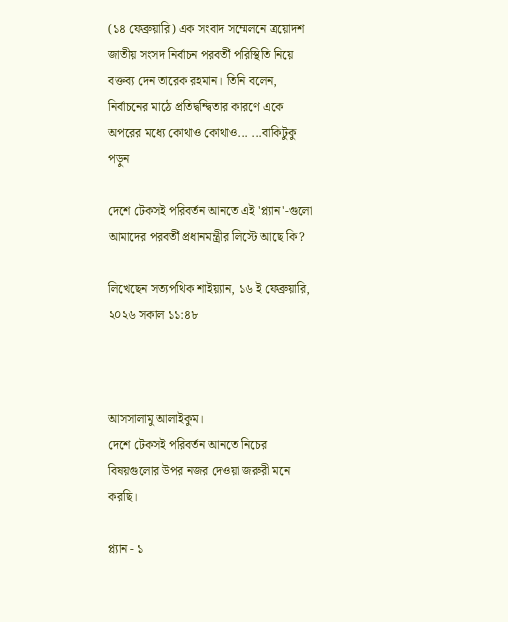(১৪ ফেব্রুয়ারি) এক সংবাদ সম্মেলনে ত্রয়োদশ জাতীয় সংসদ নির্বাচন পরবর্তী পরিস্থিতি নিয়ে বক্তব্য দেন তারেক রহমান। তিনি বলেন, নির্বাচনের মাঠে প্রতিদ্বন্দ্বিতার কারণে একে অপরের মধ্যে কোথাও কোথাও... ...বাকিটুকু পড়ুন

দেশে টেকসই পরিবর্তন আনতে এই 'প্ল্যান'-গুলো আমাদের পরবর্তী প্রধানমন্ত্রীর লিস্টে আছে কি?

লিখেছেন সত্যপথিক শাইয়্যান, ১৬ ই ফেব্রুয়ারি, ২০২৬ সকাল ১১:৪৮



আসসালামু আলাইকুম।
দেশে টেকসই পরিবর্তন আনতে নিচের বিষয়গুলোর উপর নজর দেওয়া জরুরী মনে করছি।

প্ল্যান - ১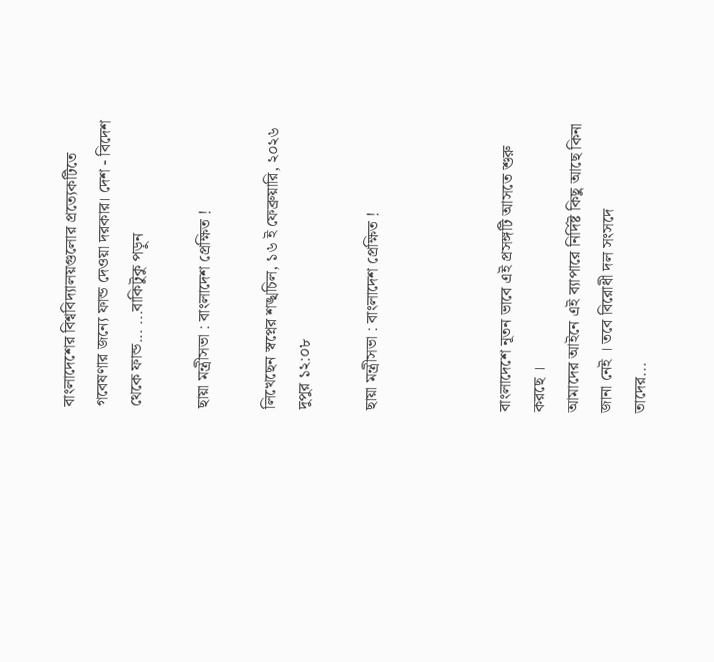বাংলাদেশের বিশ্ববিদ্যালয়গুলোর প্রত্যেকটিতে গবেষণার জন্যে ফান্ড দেওয়া দরকার। দেশ - বিদেশ থেকে ফান্ড... ...বাকিটুকু পড়ুন

ছায়া মন্ত্রীসভা : বাংলাদেশ প্রেক্ষিত !

লিখেছেন স্বপ্নের শঙ্খচিল, ১৬ ই ফেব্রুয়ারি, ২০২৬ দুপুর ১২:০৮

ছায়া মন্ত্রীসভা : বাংলাদেশ প্রেক্ষিত !



বাংলাদেশে নূতন ভাবে এই প্রসঙ্গটি আসতে শুরু করছে ।
আমাদের আইনে এই ব্যাপারে নির্দিষ্ট কিছু আছে কিনা জানা নেই । তবে বিরোধী দল সংসদে
তাদের...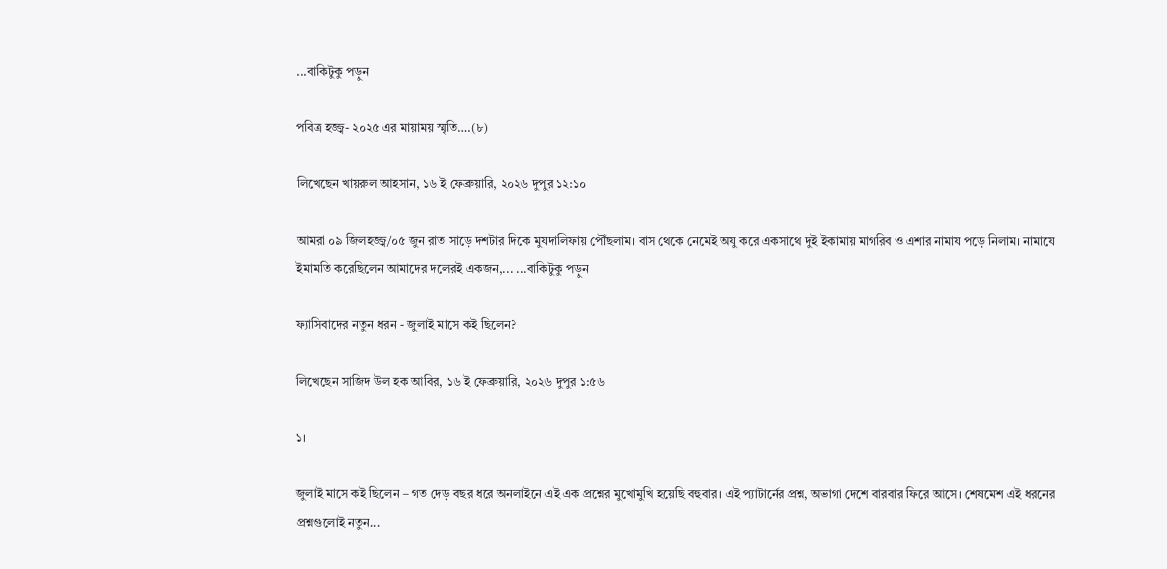...বাকিটুকু পড়ুন

পবিত্র হজ্জ্ব- ২০২৫ এর মায়াময় স্মৃতি….(৮)

লিখেছেন খায়রুল আহসান, ১৬ ই ফেব্রুয়ারি, ২০২৬ দুপুর ১২:১০

আমরা ০৯ জিলহজ্জ্ব/০৫ জুন রাত সাড়ে দশটার দিকে মুযদালিফায় পৌঁছলাম। বাস থেকে নেমেই অযু করে একসাথে দুই ইকামায় মাগরিব ও এশার নামায পড়ে নিলাম। নামাযে ইমামতি করেছিলেন আমাদের দলেরই একজন,... ...বাকিটুকু পড়ুন

ফ্যাসিবাদের নতুন ধরন - জুলাই মাসে কই ছিলেন?

লিখেছেন সাজিদ উল হক আবির, ১৬ ই ফেব্রুয়ারি, ২০২৬ দুপুর ১:৫৬

১।

জুলাই মাসে কই ছিলেন – গত দেড় বছর ধরে অনলাইনে এই এক প্রশ্নের মুখোমুখি হয়েছি বহুবার। এই প্যাটার্নের প্রশ্ন, অভাগা দেশে বারবার ফিরে আসে। শেষমেশ এই ধরনের প্রশ্নগুলোই নতুন...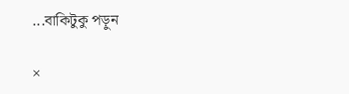...বাকিটুকু পড়ুন

×